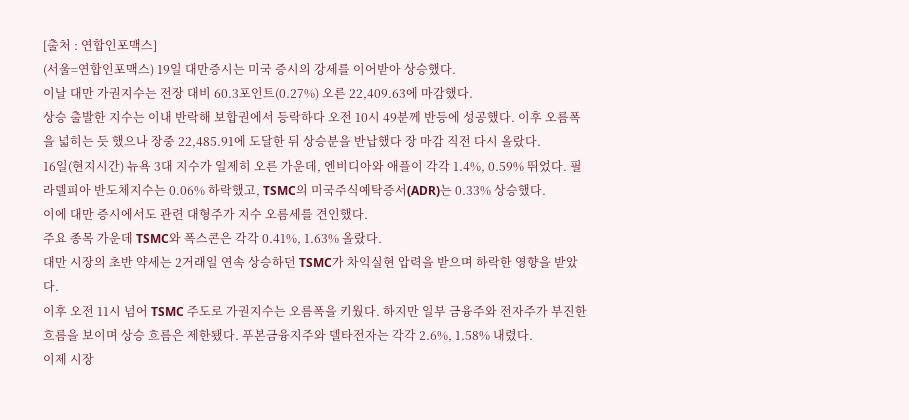[출처 : 연합인포맥스]
(서울=연합인포맥스) 19일 대만증시는 미국 증시의 강세를 이어받아 상승했다.
이날 대만 가권지수는 전장 대비 60.3포인트(0.27%) 오른 22,409.63에 마감했다.
상승 출발한 지수는 이내 반락해 보합권에서 등락하다 오전 10시 49분께 반등에 성공했다. 이후 오름폭을 넓히는 듯 했으나 장중 22,485.91에 도달한 뒤 상승분을 반납했다 장 마감 직전 다시 올랐다.
16일(현지시간) 뉴욕 3대 지수가 일제히 오른 가운데, 엔비디아와 애플이 각각 1.4%, 0.59% 뛰었다. 필라델피아 반도체지수는 0.06% 하락했고, TSMC의 미국주식예탁증서(ADR)는 0.33% 상승했다.
이에 대만 증시에서도 관련 대형주가 지수 오름세를 견인했다.
주요 종목 가운데 TSMC와 폭스콘은 각각 0.41%, 1.63% 올랐다.
대만 시장의 초반 약세는 2거래일 연속 상승하던 TSMC가 차익실현 압력을 받으며 하락한 영향을 받았다.
이후 오전 11시 넘어 TSMC 주도로 가권지수는 오름폭을 키웠다. 하지만 일부 금융주와 전자주가 부진한 흐름을 보이며 상승 흐름은 제한됐다. 푸본금융지주와 델타전자는 각각 2.6%, 1.58% 내렸다.
이제 시장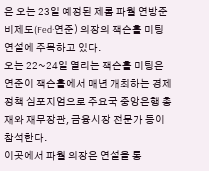은 오는 23일 예정된 제롬 파월 연방준비제도(Fed·연준) 의장의 잭슨홀 미팅 연설에 주목하고 있다.
오는 22~24일 열리는 잭슨홀 미팅은 연준이 잭슨홀에서 매년 개최하는 경제 정책 심포지엄으로 주요국 중앙은행 총재와 재무장관, 금융시장 전문가 등이 참석한다.
이곳에서 파월 의장은 연설을 통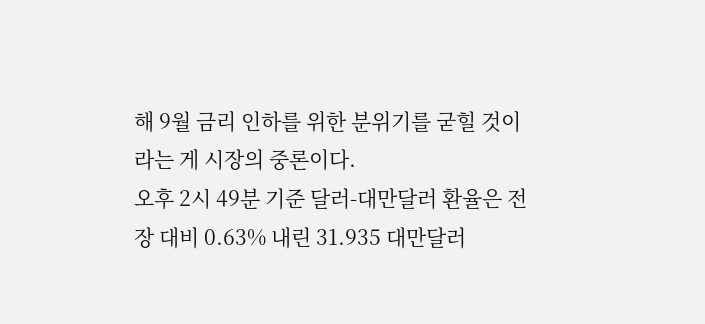해 9월 금리 인하를 위한 분위기를 굳힐 것이라는 게 시장의 중론이다.
오후 2시 49분 기준 달러-대만달러 환율은 전장 대비 0.63% 내린 31.935 대만달러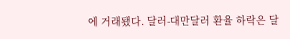에 거래됐다. 달러-대만달러 환율 하락은 달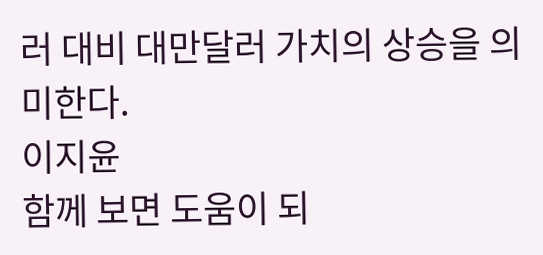러 대비 대만달러 가치의 상승을 의미한다.
이지윤
함께 보면 도움이 되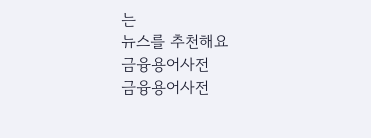는
뉴스를 추천해요
금융용어사전
금융용어사전